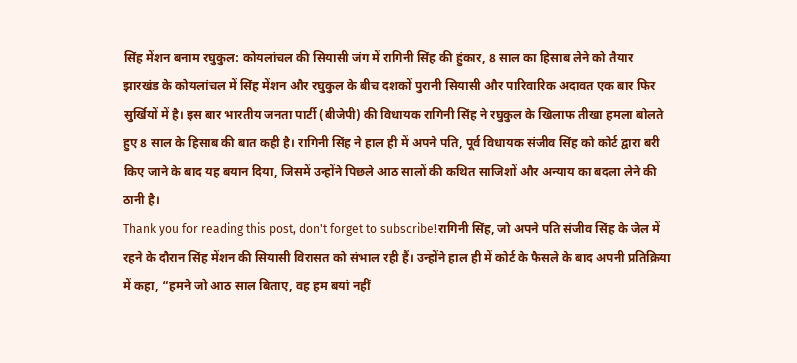सिंह मेंशन बनाम रघुकुल: कोयलांचल की सियासी जंग में रागिनी सिंह की हुंकार, 8 साल का हिसाब लेने को तैयार
झारखंड के कोयलांचल में सिंह मेंशन और रघुकुल के बीच दशकों पुरानी सियासी और पारिवारिक अदावत एक बार फिर सुर्खियों में है। इस बार भारतीय जनता पार्टी (बीजेपी) की विधायक रागिनी सिंह ने रघुकुल के खिलाफ तीखा हमला बोलते हुए 8 साल के हिसाब की बात कही है। रागिनी सिंह ने हाल ही में अपने पति, पूर्व विधायक संजीव सिंह को कोर्ट द्वारा बरी किए जाने के बाद यह बयान दिया, जिसमें उन्होंने पिछले आठ सालों की कथित साजिशों और अन्याय का बदला लेने की ठानी है।
Thank you for reading this post, don't forget to subscribe!रागिनी सिंह, जो अपने पति संजीव सिंह के जेल में रहने के दौरान सिंह मेंशन की सियासी विरासत को संभाल रही हैं। उन्होंने हाल ही में कोर्ट के फैसले के बाद अपनी प्रतिक्रिया में कहा, “हमने जो आठ साल बिताए, वह हम बयां नहीं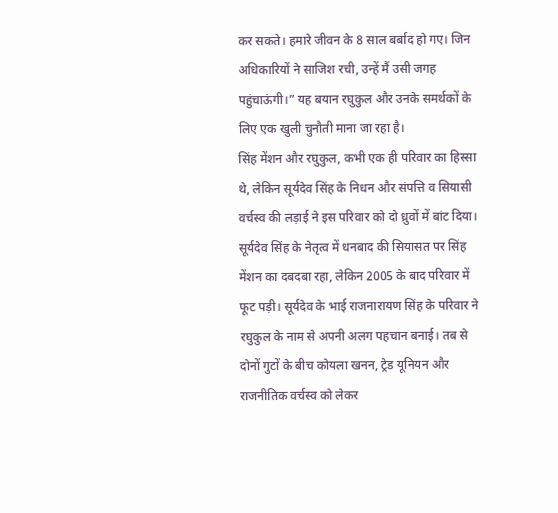कर सकते। हमारे जीवन के 8 साल बर्बाद हो गए। जिन अधिकारियों ने साजिश रची, उन्हें मैं उसी जगह पहुंचाऊंगी।” यह बयान रघुकुल और उनके समर्थकों के लिए एक खुली चुनौती माना जा रहा है।
सिंह मेंशन और रघुकुल, कभी एक ही परिवार का हिस्सा थे, लेकिन सूर्यदेव सिंह के निधन और संपत्ति व सियासी वर्चस्व की लड़ाई ने इस परिवार को दो ध्रुवों में बांट दिया। सूर्यदेव सिंह के नेतृत्व में धनबाद की सियासत पर सिंह मेंशन का दबदबा रहा, लेकिन 2005 के बाद परिवार में फूट पड़ी। सूर्यदेव के भाई राजनारायण सिंह के परिवार ने रघुकुल के नाम से अपनी अलग पहचान बनाई। तब से दोनों गुटों के बीच कोयला खनन, ट्रेड यूनियन और राजनीतिक वर्चस्व को लेकर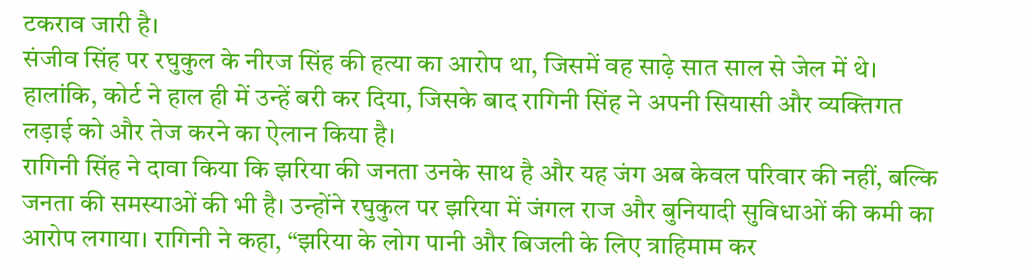टकराव जारी है।
संजीव सिंह पर रघुकुल के नीरज सिंह की हत्या का आरोप था, जिसमें वह साढ़े सात साल से जेल में थे। हालांकि, कोर्ट ने हाल ही में उन्हें बरी कर दिया, जिसके बाद रागिनी सिंह ने अपनी सियासी और व्यक्तिगत लड़ाई को और तेज करने का ऐलान किया है।
रागिनी सिंह ने दावा किया कि झरिया की जनता उनके साथ है और यह जंग अब केवल परिवार की नहीं, बल्कि जनता की समस्याओं की भी है। उन्होंने रघुकुल पर झरिया में जंगल राज और बुनियादी सुविधाओं की कमी का आरोप लगाया। रागिनी ने कहा, “झरिया के लोग पानी और बिजली के लिए त्राहिमाम कर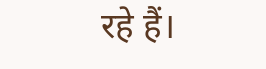रहे हैं।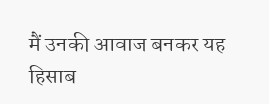मैं उनकी आवाज बनकर यह हिसाब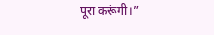पूरा करूंगी।”